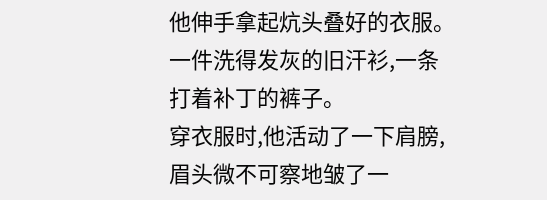他伸手拿起炕头叠好的衣服。
一件洗得发灰的旧汗衫,一条打着补丁的裤子。
穿衣服时,他活动了一下肩膀,眉头微不可察地皱了一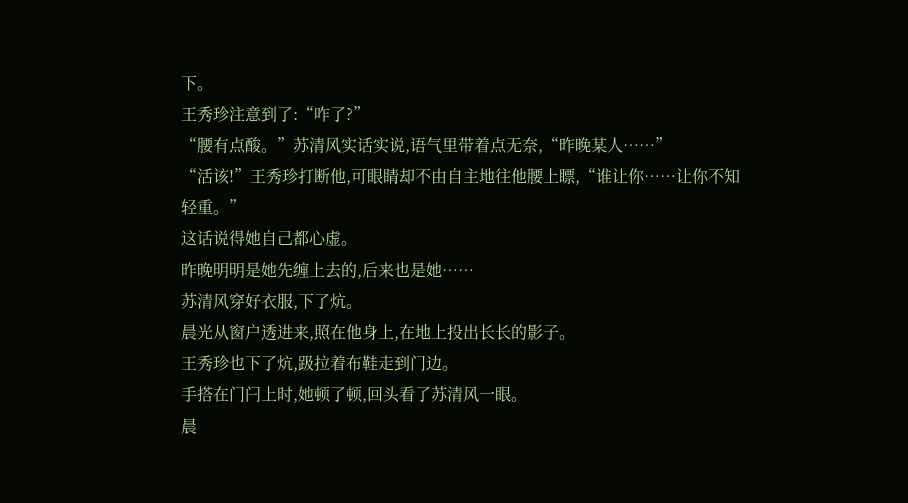下。
王秀珍注意到了:“咋了?”
“腰有点酸。”苏清风实话实说,语气里带着点无奈,“昨晚某人……”
“活该!”王秀珍打断他,可眼睛却不由自主地往他腰上瞟,“谁让你……让你不知轻重。”
这话说得她自己都心虚。
昨晚明明是她先缠上去的,后来也是她……
苏清风穿好衣服,下了炕。
晨光从窗户透进来,照在他身上,在地上投出长长的影子。
王秀珍也下了炕,趿拉着布鞋走到门边。
手搭在门闩上时,她顿了顿,回头看了苏清风一眼。
晨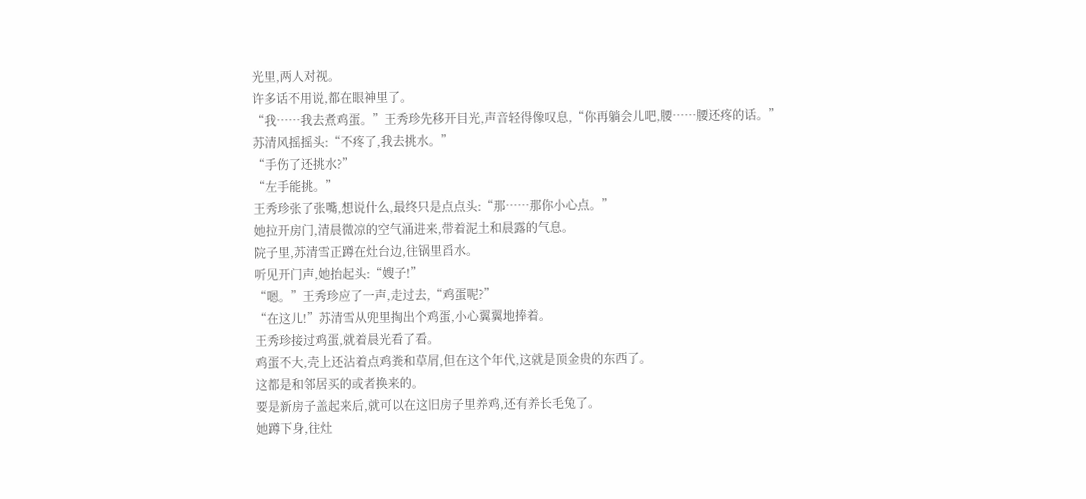光里,两人对视。
许多话不用说,都在眼神里了。
“我……我去煮鸡蛋。”王秀珍先移开目光,声音轻得像叹息,“你再躺会儿吧,腰……腰还疼的话。”
苏清风摇摇头:“不疼了,我去挑水。”
“手伤了还挑水?”
“左手能挑。”
王秀珍张了张嘴,想说什么,最终只是点点头:“那……那你小心点。”
她拉开房门,清晨微凉的空气涌进来,带着泥土和晨露的气息。
院子里,苏清雪正蹲在灶台边,往锅里舀水。
听见开门声,她抬起头:“嫂子!”
“嗯。”王秀珍应了一声,走过去,“鸡蛋呢?”
“在这儿!”苏清雪从兜里掏出个鸡蛋,小心翼翼地捧着。
王秀珍接过鸡蛋,就着晨光看了看。
鸡蛋不大,壳上还沾着点鸡粪和草屑,但在这个年代,这就是顶金贵的东西了。
这都是和邻居买的或者换来的。
要是新房子盖起来后,就可以在这旧房子里养鸡,还有养长毛兔了。
她蹲下身,往灶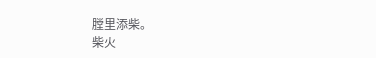膛里添柴。
柴火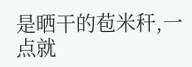是晒干的苞米秆,一点就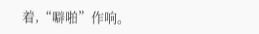着,“噼啪”作响。